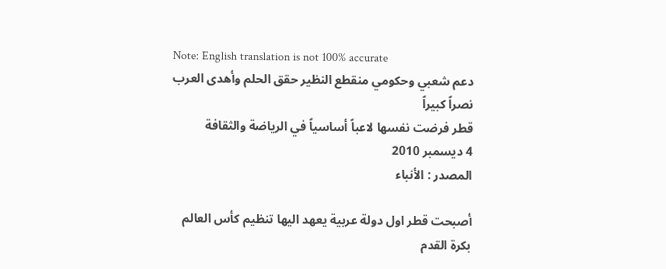Note: English translation is not 100% accurate
دعم شعبي وحكومي منقطع النظير حقق الحلم وأهدى العرب نصراً كبيراً
قطر فرضت نفسها لاعباً أساسياً في الرياضة والثقافة
4 ديسمبر 2010
المصدر : الأنباء

أصبحت قطر اول دولة عربية يعهد اليها تنظيم كأس العالم بكرة القدم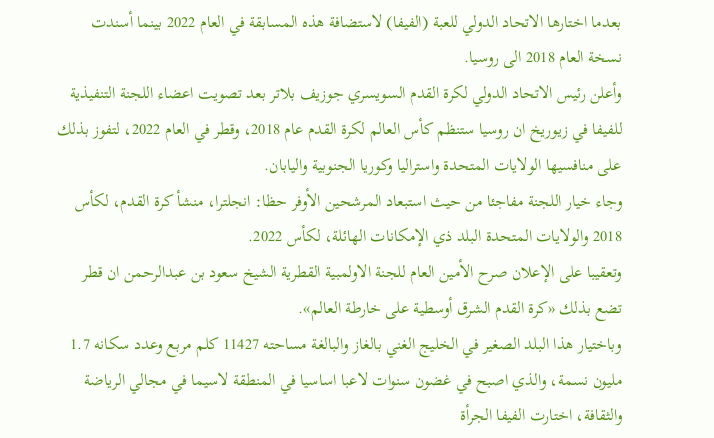بعدما اختارها الاتحاد الدولي للعبة (الفيفا) لاستضافة هذه المسابقة في العام 2022 بينما أسندت نسخة العام 2018 الى روسيا.
وأعلن رئيس الاتحاد الدولي لكرة القدم السويسري جوزيف بلاتر بعد تصويت اعضاء اللجنة التنفيذية للفيفا في زيوريخ ان روسيا ستنظم كأس العالم لكرة القدم عام 2018، وقطر في العام 2022، لتفوز بذلك على منافسيها الولايات المتحدة واستراليا وكوريا الجنوبية واليابان.
وجاء خيار اللجنة مفاجئا من حيث استبعاد المرشحين الأوفر حظا: انجلترا، منشأ كرة القدم، لكأس 2018 والولايات المتحدة البلد ذي الإمكانات الهائلة، لكأس 2022.
وتعقيبا على الإعلان صرح الأمين العام للجنة الاولمبية القطرية الشيخ سعود بن عبدالرحمن ان قطر تضع بذلك «كرة القدم الشرق أوسطية على خارطة العالم».
وباختيار هذا البلد الصغير في الخليج الغني بالغاز والبالغة مساحته 11427 كلم مربع وعدد سكانه 1.7 مليون نسمة، والذي اصبح في غضون سنوات لاعبا اساسيا في المنطقة لاسيما في مجالي الرياضة والثقافة، اختارت الفيفا الجرأة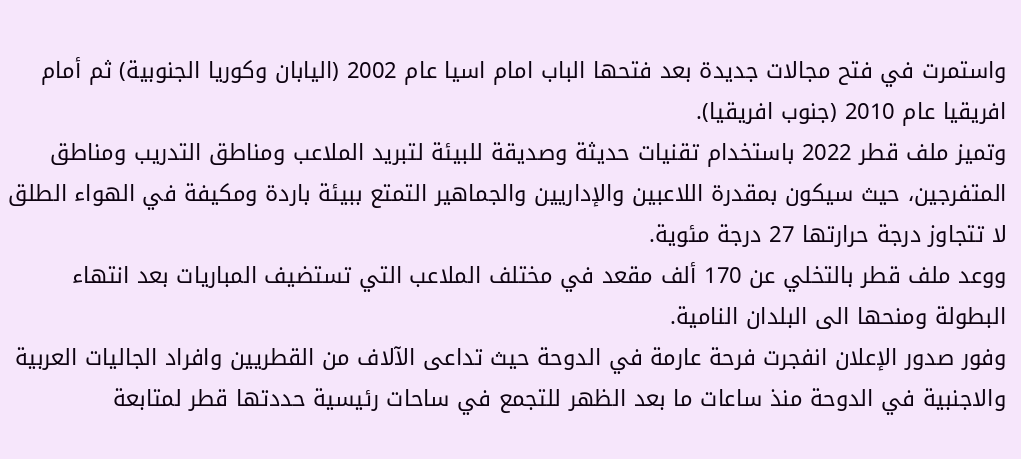واستمرت في فتح مجالات جديدة بعد فتحها الباب امام اسيا عام 2002 (اليابان وكوريا الجنوبية) ثم أمام افريقيا عام 2010 (جنوب افريقيا).
وتميز ملف قطر 2022 باستخدام تقنيات حديثة وصديقة للبيئة لتبريد الملاعب ومناطق التدريب ومناطق المتفرجين، حيث سيكون بمقدرة اللاعبين والإداريين والجماهير التمتع ببيئة باردة ومكيفة في الهواء الطلق لا تتجاوز درجة حرارتها 27 درجة مئوية.
ووعد ملف قطر بالتخلي عن 170 ألف مقعد في مختلف الملاعب التي تستضيف المباريات بعد انتهاء البطولة ومنحها الى البلدان النامية.
وفور صدور الإعلان انفجرت فرحة عارمة في الدوحة حيث تداعى الآلاف من القطريين وافراد الجاليات العربية والاجنبية في الدوحة منذ ساعات ما بعد الظهر للتجمع في ساحات رئيسية حددتها قطر لمتابعة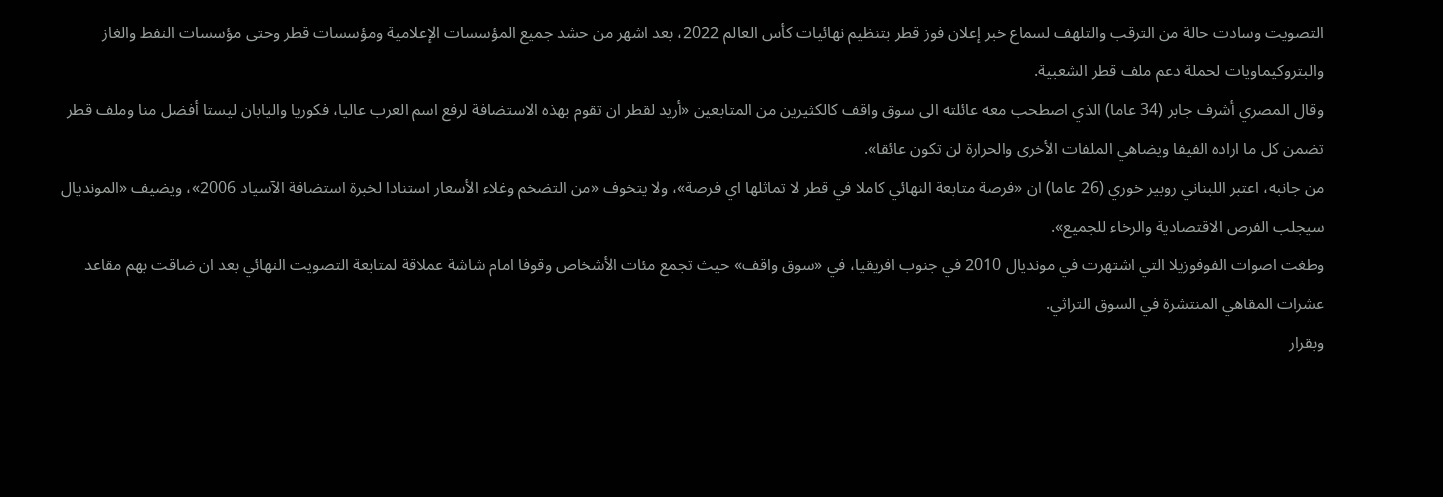التصويت وسادت حالة من الترقب والتلهف لسماع خبر إعلان فوز قطر بتنظيم نهائيات كأس العالم 2022، بعد اشهر من حشد جميع المؤسسات الإعلامية ومؤسسات قطر وحتى مؤسسات النفط والغاز والبتروكيماويات لحملة دعم ملف قطر الشعبية.
وقال المصري أشرف جابر (34 عاما) الذي اصطحب معه عائلته الى سوق واقف كالكثيرين من المتابعين «أريد لقطر ان تقوم بهذه الاستضافة لرفع اسم العرب عاليا، فكوريا واليابان ليستا أفضل منا وملف قطر تضمن كل ما اراده الفيفا ويضاهي الملفات الأخرى والحرارة لن تكون عائقا».
من جانبه، اعتبر اللبناني روبير خوري (26 عاما) ان «فرصة متابعة النهائي كاملا في قطر لا تماثلها اي فرصة»، ولا يتخوف «من التضخم وغلاء الأسعار استنادا لخبرة استضافة الآسياد 2006»، ويضيف «المونديال سيجلب الفرص الاقتصادية والرخاء للجميع».
وطغت اصوات الفوفوزيلا التي اشتهرت في مونديال 2010 في جنوب افريقيا، في «سوق واقف» حيث تجمع مئات الأشخاص وقوفا امام شاشة عملاقة لمتابعة التصويت النهائي بعد ان ضاقت بهم مقاعد عشرات المقاهي المنتشرة في السوق التراثي.
وبقرار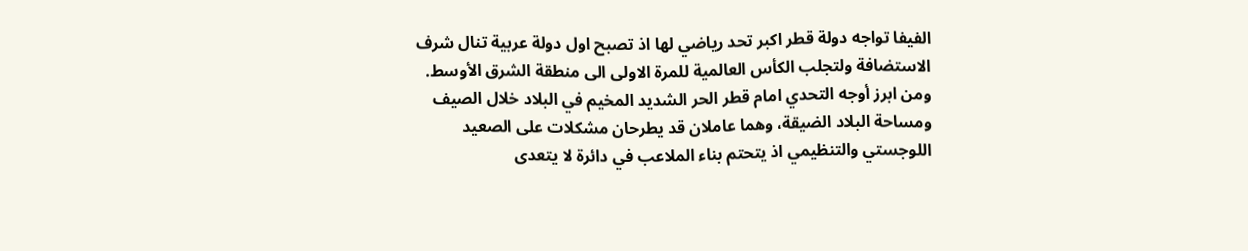الفيفا تواجه دولة قطر اكبر تحد رياضي لها اذ تصبح اول دولة عربية تنال شرف الاستضافة ولتجلب الكأس العالمية للمرة الاولى الى منطقة الشرق الأوسط.
ومن ابرز أوجه التحدي امام قطر الحر الشديد المخيم في البلاد خلال الصيف ومساحة البلاد الضيقة، وهما عاملان قد يطرحان مشكلات على الصعيد اللوجستي والتنظيمي اذ يتحتم بناء الملاعب في دائرة لا يتعدى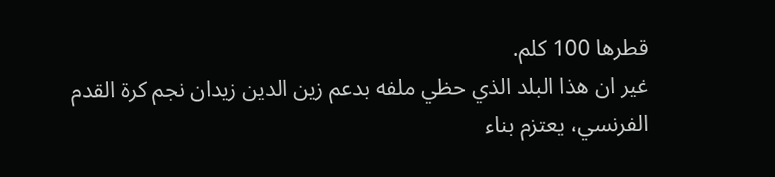قطرها 100 كلم.
غير ان هذا البلد الذي حظي ملفه بدعم زين الدين زيدان نجم كرة القدم الفرنسي، يعتزم بناء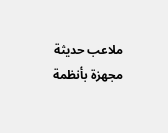ملاعب حديثة مجهزة بأنظمة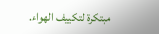مبتكرة لتكييف الهواء.